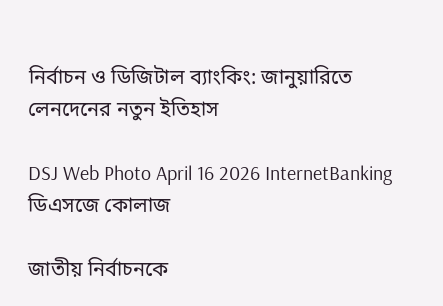নির্বাচন ও ডিজিটাল ব্যাংকিং: জানুয়ারিতে লেনদেনের নতুন ইতিহাস

DSJ Web Photo April 16 2026 InternetBanking
ডিএসজে কোলাজ

জাতীয় নির্বাচনকে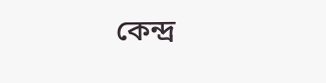কেন্দ্র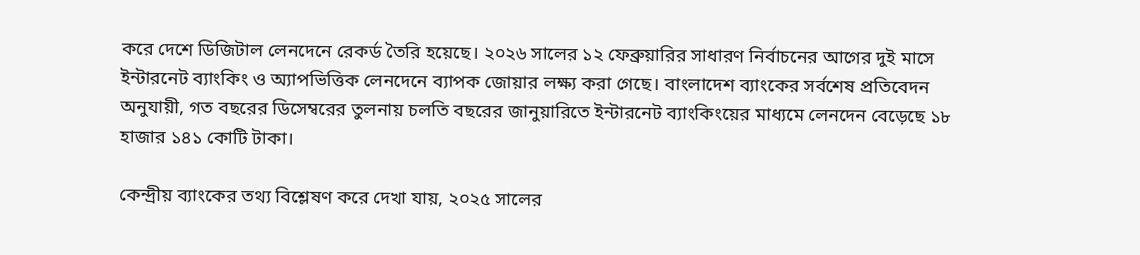করে দেশে ডিজিটাল লেনদেনে রেকর্ড তৈরি হয়েছে। ২০২৬ সালের ১২ ফেব্রুয়ারির সাধারণ নির্বাচনের আগের দুই মাসে ইন্টারনেট ব্যাংকিং ও অ্যাপভিত্তিক লেনদেনে ব্যাপক জোয়ার লক্ষ্য করা গেছে। বাংলাদেশ ব্যাংকের সর্বশেষ প্রতিবেদন অনুযায়ী, গত বছরের ডিসেম্বরের তুলনায় চলতি বছরের জানুয়ারিতে ইন্টারনেট ব্যাংকিংয়ের মাধ্যমে লেনদেন বেড়েছে ১৮ হাজার ১৪১ কোটি টাকা।

কেন্দ্রীয় ব্যাংকের তথ্য বিশ্লেষণ করে দেখা যায়, ২০২৫ সালের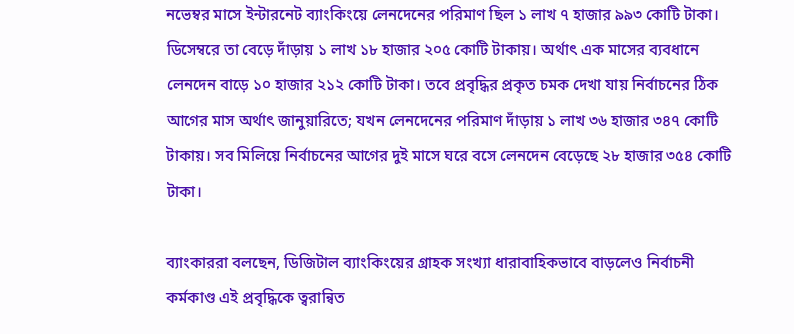নভেম্বর মাসে ইন্টারনেট ব্যাংকিংয়ে লেনদেনের পরিমাণ ছিল ১ লাখ ৭ হাজার ৯৯৩ কোটি টাকা। ডিসেম্বরে তা বেড়ে দাঁড়ায় ১ লাখ ১৮ হাজার ২০৫ কোটি টাকায়। অর্থাৎ এক মাসের ব্যবধানে লেনদেন বাড়ে ১০ হাজার ২১২ কোটি টাকা। তবে প্রবৃদ্ধির প্রকৃত চমক দেখা যায় নির্বাচনের ঠিক আগের মাস অর্থাৎ জানুয়ারিতে; যখন লেনদেনের পরিমাণ দাঁড়ায় ১ লাখ ৩৬ হাজার ৩৪৭ কোটি টাকায়। সব মিলিয়ে নির্বাচনের আগের দুই মাসে ঘরে বসে লেনদেন বেড়েছে ২৮ হাজার ৩৫৪ কোটি টাকা।

ব্যাংকাররা বলছেন, ডিজিটাল ব্যাংকিংয়ের গ্রাহক সংখ্যা ধারাবাহিকভাবে বাড়লেও নির্বাচনী কর্মকাণ্ড এই প্রবৃদ্ধিকে ত্বরান্বিত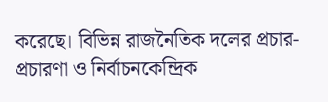করেছে। বিভিন্ন রাজনৈতিক দলের প্রচার-প্রচারণা ও নির্বাচনকেন্দ্রিক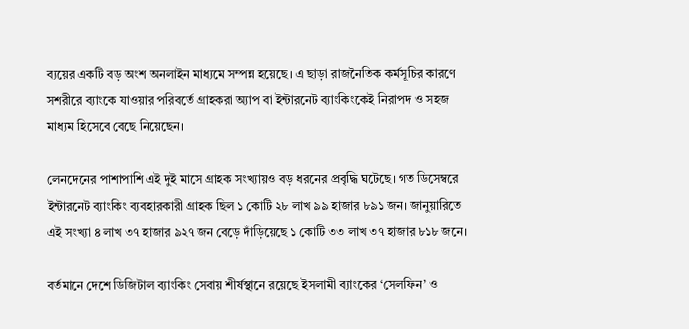ব্যয়ের একটি বড় অংশ অনলাইন মাধ্যমে সম্পন্ন হয়েছে। এ ছাড়া রাজনৈতিক কর্মসূচির কারণে সশরীরে ব্যাংকে যাওয়ার পরিবর্তে গ্রাহকরা অ্যাপ বা ইন্টারনেট ব্যাংকিংকেই নিরাপদ ও সহজ মাধ্যম হিসেবে বেছে নিয়েছেন।

লেনদেনের পাশাপাশি এই দুই মাসে গ্রাহক সংখ্যায়ও বড় ধরনের প্রবৃদ্ধি ঘটেছে। গত ডিসেম্বরে ইন্টারনেট ব্যাংকিং ব্যবহারকারী গ্রাহক ছিল ১ কোটি ২৮ লাখ ৯৯ হাজার ৮৯১ জন। জানুয়ারিতে এই সংখ্যা ৪ লাখ ৩৭ হাজার ৯২৭ জন বেড়ে দাঁড়িয়েছে ১ কোটি ৩৩ লাখ ৩৭ হাজার ৮১৮ জনে।

বর্তমানে দেশে ডিজিটাল ব্যাংকিং সেবায় শীর্ষস্থানে রয়েছে ইসলামী ব্যাংকের ‘সেলফিন’ ও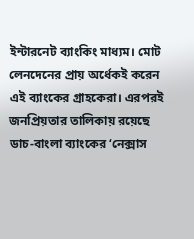ইন্টারনেট ব্যাংকিং মাধ্যম। মোট লেনদেনের প্রায় অর্ধেকই করেন এই ব্যাংকের গ্রাহকেরা। এরপরই জনপ্রিয়তার তালিকায় রয়েছে ডাচ-বাংলা ব্যাংকের ‘নেক্সাস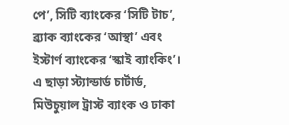পে’, সিটি ব্যাংকের ‘সিটি টাচ’, ব্র্যাক ব্যাংকের ‘আস্থা’ এবং ইস্টার্ণ ব্যাংকের ‘স্কাই ব্যাংকিং’। এ ছাড়া স্ট্যান্ডার্ড চার্টার্ড, মিউচুয়াল ট্রাস্ট ব্যাংক ও ঢাকা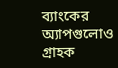ব্যাংকের অ্যাপগুলোও গ্রাহক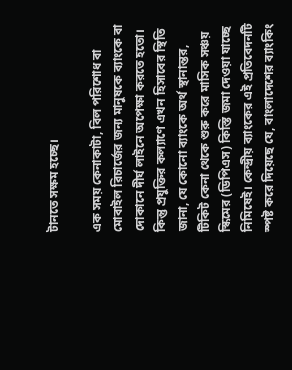টানতে সক্ষম হচ্ছে।

এক সময় কেনাকাটা, বিল পরিশোধ বা মোবাইল রিচার্জের জন্য মানুষকে ব্যাংকে বা দোকানে দীর্ঘ লাইনে অপেক্ষা করতে হতো। কিন্তু প্রযুক্তির কল্যাণে এখন হিসাবের স্থিতি জানা, যে কোনো ব্যাংকে অর্থ স্থানান্তর, টিকিট কেনা থেকে শুরু করে মাসিক সঞ্চয় স্কিমের (ডিপিএস) কিস্তি জমা দেওয়া যাচ্ছে নিমিষেই। কেন্দ্রীয় ব্যাংকের এই প্রতিবেদনটি স্পষ্ট করে দিয়েছে যে, বাংলাদেশের ব্যাংকিং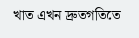খাত এখন দ্রুতগতিতে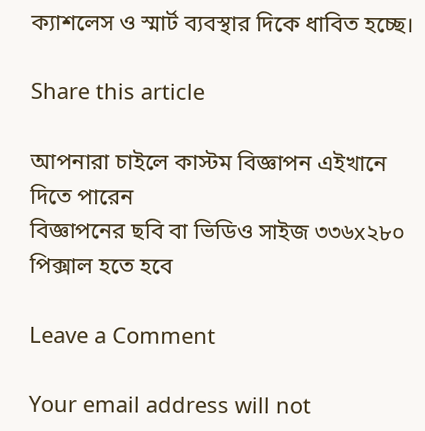ক্যাশলেস ও স্মার্ট ব্যবস্থার দিকে ধাবিত হচ্ছে।

Share this article

আপনারা চাইলে কাস্টম বিজ্ঞাপন এইখানে দিতে পারেন
বিজ্ঞাপনের ছবি বা ভিডিও সাইজ ৩৩৬x২৮০ পিক্সাল হতে হবে

Leave a Comment

Your email address will not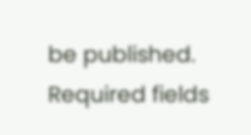be published. Required fields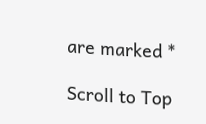are marked *

Scroll to Top